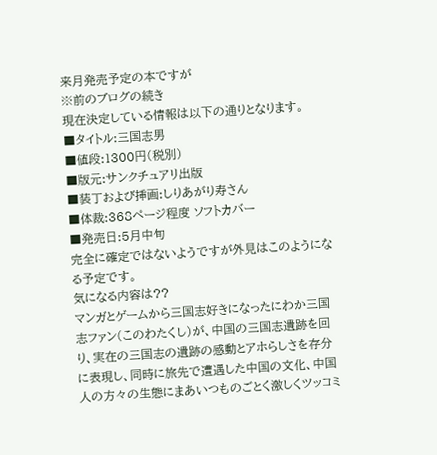来月発売予定の本ですが
※前のブログの続き
現在決定している情報は以下の通りとなります。
■タイトル:三国志男
■値段:1300円(税別)
■版元:サンクチュアリ出版
■装丁および挿画:しりあがり寿さん
■体裁:368ページ程度 ソフトカバー
■発売日:5月中旬
完全に確定ではないようですが外見はこのようになる予定です。
気になる内容は??
マンガとゲームから三国志好きになったにわか三国志ファン(このわたくし)が、中国の三国志遺跡を回り、実在の三国志の遺跡の感動とアホらしさを存分に表現し、同時に旅先で遭遇した中国の文化、中国人の方々の生態にまあいつものごとく激しくツッコミ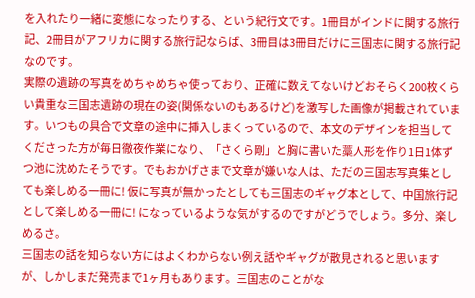を入れたり一緒に変態になったりする、という紀行文です。1冊目がインドに関する旅行記、2冊目がアフリカに関する旅行記ならば、3冊目は3冊目だけに三国志に関する旅行記なのです。
実際の遺跡の写真をめちゃめちゃ使っており、正確に数えてないけどおそらく200枚くらい貴重な三国志遺跡の現在の姿(関係ないのもあるけど)を激写した画像が掲載されています。いつもの具合で文章の途中に挿入しまくっているので、本文のデザインを担当してくださった方が毎日徹夜作業になり、「さくら剛」と胸に書いた藁人形を作り1日1体ずつ池に沈めたそうです。でもおかげさまで文章が嫌いな人は、ただの三国志写真集としても楽しめる一冊に! 仮に写真が無かったとしても三国志のギャグ本として、中国旅行記として楽しめる一冊に! になっているような気がするのですがどうでしょう。多分、楽しめるさ。
三国志の話を知らない方にはよくわからない例え話やギャグが散見されると思いますが、しかしまだ発売まで1ヶ月もあります。三国志のことがな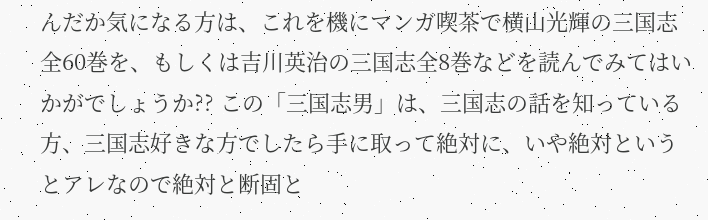んだか気になる方は、これを機にマンガ喫茶で横山光輝の三国志全60巻を、もしくは吉川英治の三国志全8巻などを読んでみてはいかがでしょうか?? この「三国志男」は、三国志の話を知っている方、三国志好きな方でしたら手に取って絶対に、いや絶対というとアレなので絶対と断固と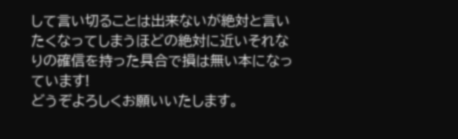して言い切ることは出来ないが絶対と言いたくなってしまうほどの絶対に近いそれなりの確信を持った具合で損は無い本になっています!
どうぞよろしくお願いいたします。